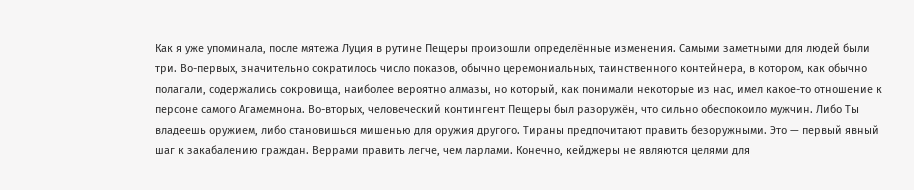Как я уже упоминала, после мятежа Луция в рутине Пещеры произошли определённые изменения. Самыми заметными для людей были три. Во-первых, значительно сократилось число показов, обычно церемониальных, таинственного контейнера, в котором, как обычно полагали, содержались сокровища, наиболее вероятно алмазы, но который, как понимали некоторые из нас, имел какое-то отношение к персоне самого Агамемнона. Во-вторых, человеческий контингент Пещеры был разоружён, что сильно обеспокоило мужчин. Либо Ты владеешь оружием, либо становишься мишенью для оружия другого. Тираны предпочитают править безоружными. Это — первый явный шаг к закабалению граждан. Веррами править легче, чем ларлами. Конечно, кейджеры не являются целями для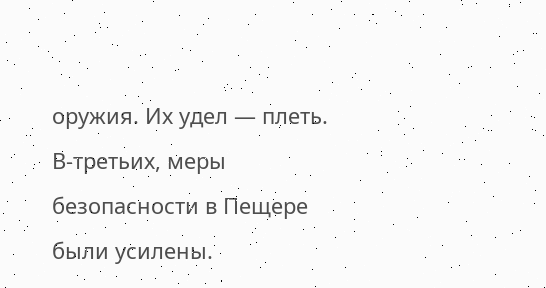оружия. Их удел — плеть. В-третьих, меры безопасности в Пещере были усилены.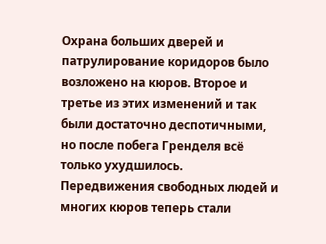Охрана больших дверей и патрулирование коридоров было возложено на кюров. Второе и третье из этих изменений и так были достаточно деспотичными, но после побега Гренделя всё только ухудшилось. Передвижения свободных людей и многих кюров теперь стали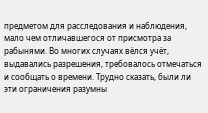предметом для расследования и наблюдения, мало чем отличавшегося от присмотра за рабынями. Во многих случаях вёлся учёт, выдавались разрешения, требовалось отмечаться и сообщать о времени. Трудно сказать, были ли эти ограничения разумны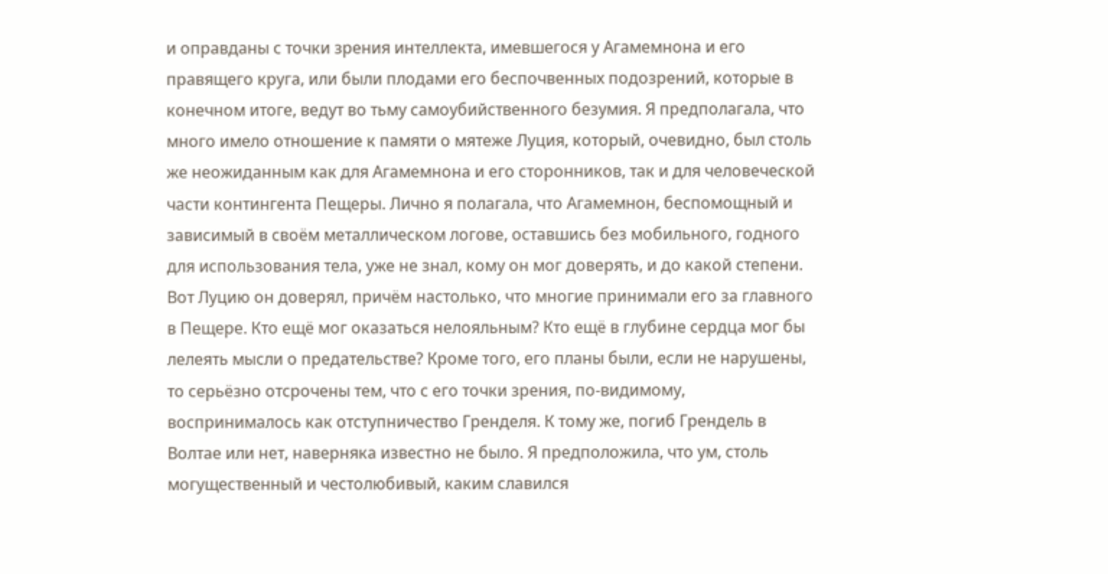и оправданы с точки зрения интеллекта, имевшегося у Агамемнона и его правящего круга, или были плодами его беспочвенных подозрений, которые в конечном итоге, ведут во тьму самоубийственного безумия. Я предполагала, что много имело отношение к памяти о мятеже Луция, который, очевидно, был столь же неожиданным как для Агамемнона и его сторонников, так и для человеческой части контингента Пещеры. Лично я полагала, что Агамемнон, беспомощный и зависимый в своём металлическом логове, оставшись без мобильного, годного для использования тела, уже не знал, кому он мог доверять, и до какой степени. Вот Луцию он доверял, причём настолько, что многие принимали его за главного в Пещере. Кто ещё мог оказаться нелояльным? Кто ещё в глубине сердца мог бы лелеять мысли о предательстве? Кроме того, его планы были, если не нарушены, то серьёзно отсрочены тем, что с его точки зрения, по-видимому, воспринималось как отступничество Гренделя. К тому же, погиб Грендель в Волтае или нет, наверняка известно не было. Я предположила, что ум, столь могущественный и честолюбивый, каким славился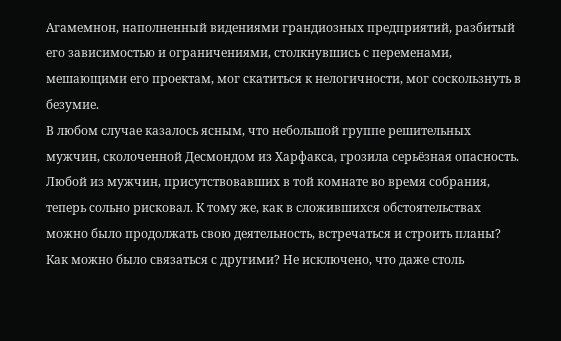Агамемнон, наполненный видениями грандиозных предприятий, разбитый его зависимостью и ограничениями, столкнувшись с переменами, мешающими его проектам, мог скатиться к нелогичности, мог соскользнуть в безумие.
В любом случае казалось ясным, что небольшой группе решительных мужчин, сколоченной Десмондом из Харфакса, грозила серьёзная опасность. Любой из мужчин, присутствовавших в той комнате во время собрания, теперь сольно рисковал. К тому же, как в сложившихся обстоятельствах можно было продолжать свою деятельность, встречаться и строить планы? Как можно было связаться с другими? Не исключено, что даже столь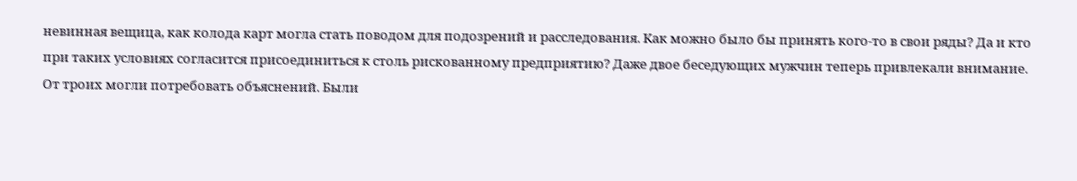невинная вещица, как колода карт могла стать поводом для подозрений и расследования. Как можно было бы принять кого-то в свои ряды? Да и кто при таких условиях согласится присоединиться к столь рискованному предприятию? Даже двое беседующих мужчин теперь привлекали внимание. От троих могли потребовать объяснений. Были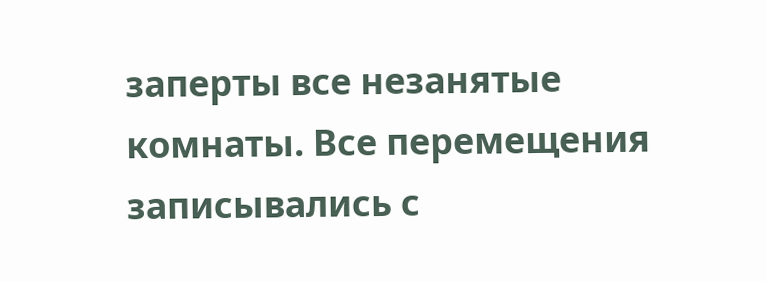заперты все незанятые комнаты. Все перемещения записывались с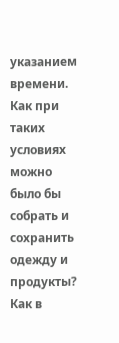указанием времени. Как при таких условиях можно было бы собрать и сохранить одежду и продукты? Как в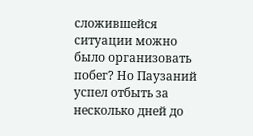сложившейся ситуации можно было организовать побег? Но Паузаний успел отбыть за несколько дней до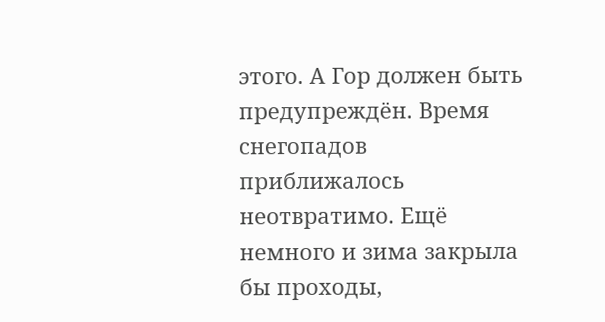этого. А Гор должен быть предупреждён. Время снегопадов приближалось неотвратимо. Ещё немного и зима закрыла бы проходы,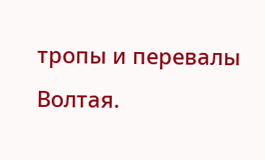тропы и перевалы Волтая.